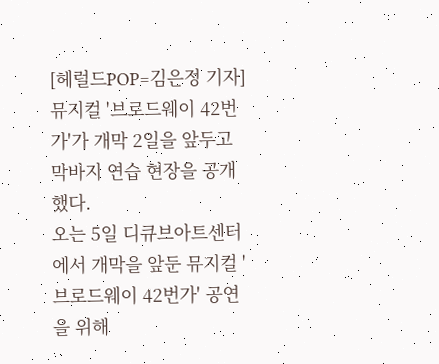[헤럴드POP=김은정 기자] 뮤지컬 '브로드웨이 42번가'가 개막 2일을 앞두고 막바지 연습 현장을 공개했다.
오는 5일 디큐브아트센터에서 개막을 앞둔 뮤지컬 '브로드웨이 42번가' 공연을 위해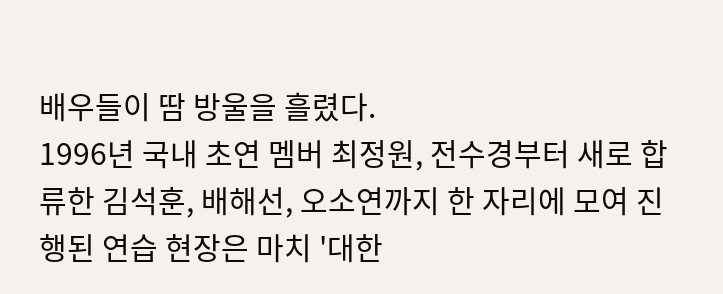배우들이 땀 방울을 흘렸다.
1996년 국내 초연 멤버 최정원, 전수경부터 새로 합류한 김석훈, 배해선, 오소연까지 한 자리에 모여 진행된 연습 현장은 마치 '대한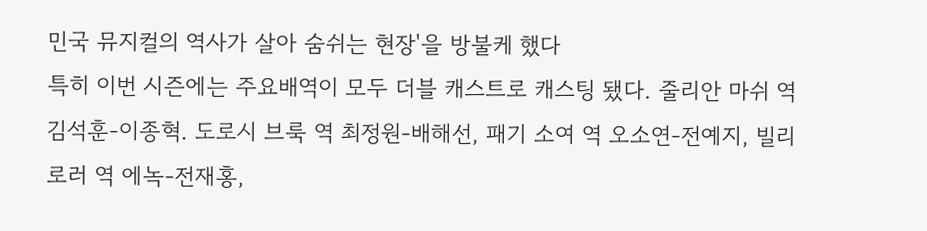민국 뮤지컬의 역사가 살아 숨쉬는 현장'을 방불케 했다
특히 이번 시즌에는 주요배역이 모두 더블 캐스트로 캐스팅 됐다. 줄리안 마쉬 역 김석훈-이종혁. 도로시 브룩 역 최정원-배해선, 패기 소여 역 오소연-전예지, 빌리 로러 역 에녹-전재홍,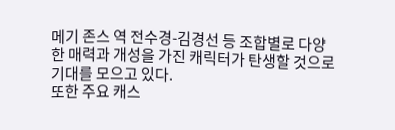메기 존스 역 전수경-김경선 등 조합별로 다양한 매력과 개성을 가진 캐릭터가 탄생할 것으로 기대를 모으고 있다.
또한 주요 캐스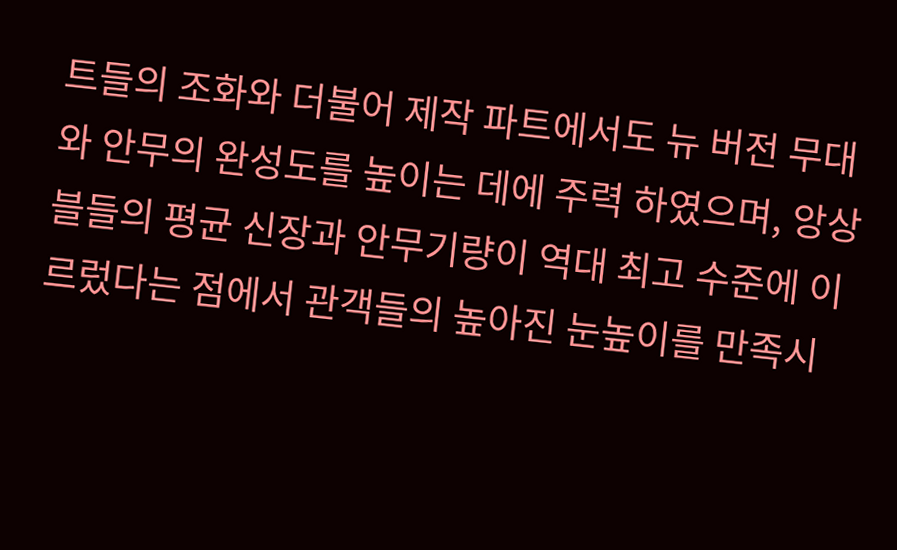트들의 조화와 더불어 제작 파트에서도 뉴 버전 무대와 안무의 완성도를 높이는 데에 주력 하였으며, 앙상블들의 평균 신장과 안무기량이 역대 최고 수준에 이르렀다는 점에서 관객들의 높아진 눈높이를 만족시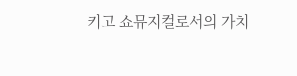키고 쇼뮤지컬로서의 가치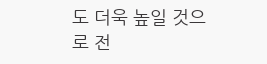도 더욱 높일 것으로 전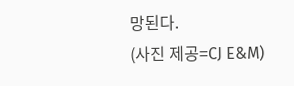망된다.
(사진 제공=CJ E&M)